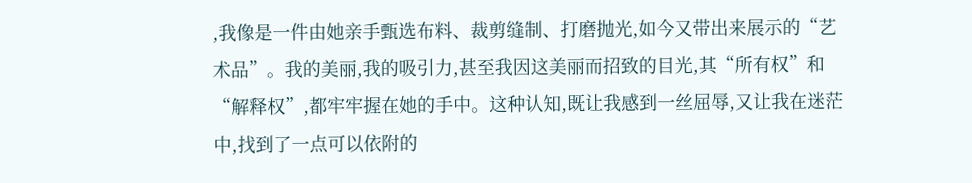,我像是一件由她亲手甄选布料、裁剪缝制、打磨抛光,如今又带出来展示的“艺术品”。我的美丽,我的吸引力,甚至我因这美丽而招致的目光,其“所有权”和“解释权”,都牢牢握在她的手中。这种认知,既让我感到一丝屈辱,又让我在迷茫中,找到了一点可以依附的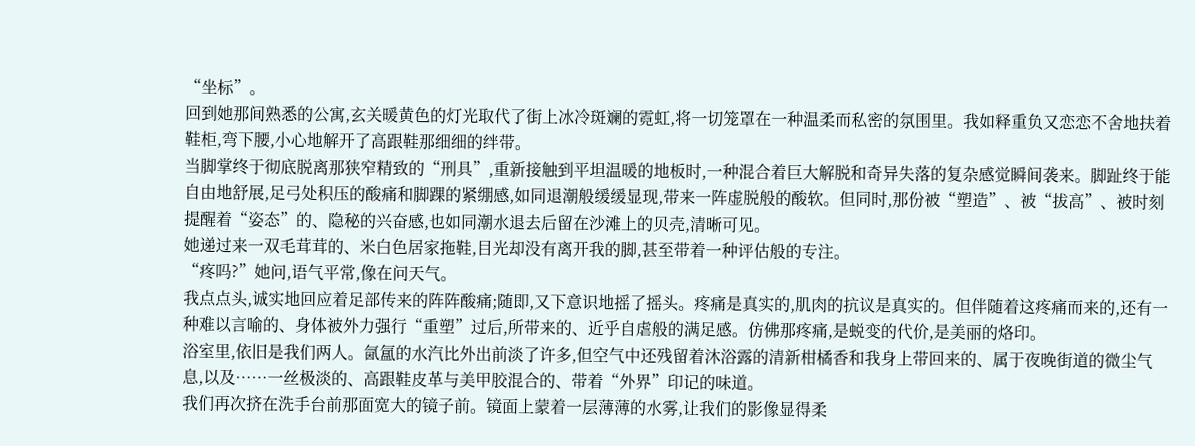“坐标”。
回到她那间熟悉的公寓,玄关暖黄色的灯光取代了街上冰冷斑斓的霓虹,将一切笼罩在一种温柔而私密的氛围里。我如释重负又恋恋不舍地扶着鞋柜,弯下腰,小心地解开了高跟鞋那细细的绊带。
当脚掌终于彻底脱离那狭窄精致的“刑具”,重新接触到平坦温暖的地板时,一种混合着巨大解脱和奇异失落的复杂感觉瞬间袭来。脚趾终于能自由地舒展,足弓处积压的酸痛和脚踝的紧绷感,如同退潮般缓缓显现,带来一阵虚脱般的酸软。但同时,那份被“塑造”、被“拔高”、被时刻提醒着“姿态”的、隐秘的兴奋感,也如同潮水退去后留在沙滩上的贝壳,清晰可见。
她递过来一双毛茸茸的、米白色居家拖鞋,目光却没有离开我的脚,甚至带着一种评估般的专注。
“疼吗?”她问,语气平常,像在问天气。
我点点头,诚实地回应着足部传来的阵阵酸痛;随即,又下意识地摇了摇头。疼痛是真实的,肌肉的抗议是真实的。但伴随着这疼痛而来的,还有一种难以言喻的、身体被外力强行“重塑”过后,所带来的、近乎自虐般的满足感。仿佛那疼痛,是蜕变的代价,是美丽的烙印。
浴室里,依旧是我们两人。氤氲的水汽比外出前淡了许多,但空气中还残留着沐浴露的清新柑橘香和我身上带回来的、属于夜晚街道的微尘气息,以及……一丝极淡的、高跟鞋皮革与美甲胶混合的、带着“外界”印记的味道。
我们再次挤在洗手台前那面宽大的镜子前。镜面上蒙着一层薄薄的水雾,让我们的影像显得柔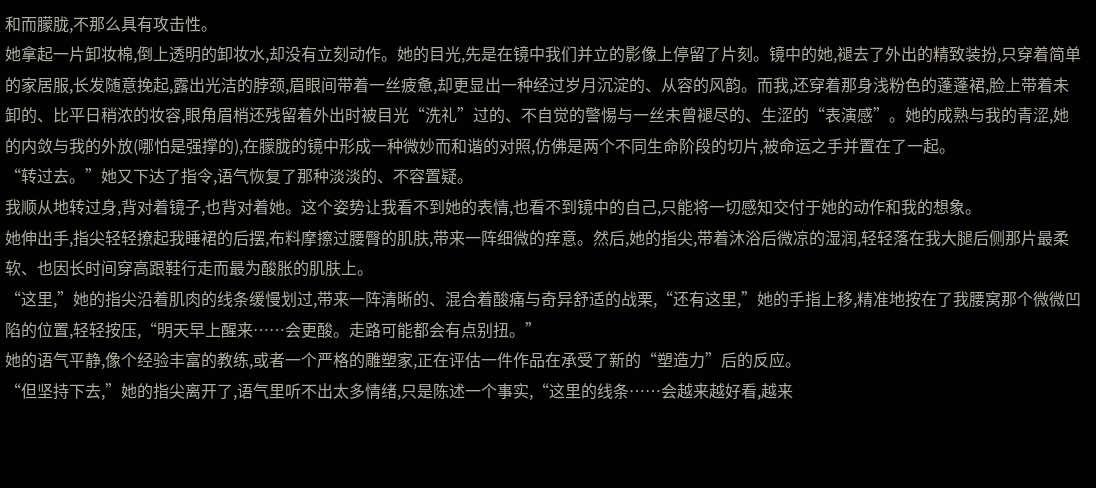和而朦胧,不那么具有攻击性。
她拿起一片卸妆棉,倒上透明的卸妆水,却没有立刻动作。她的目光,先是在镜中我们并立的影像上停留了片刻。镜中的她,褪去了外出的精致装扮,只穿着简单的家居服,长发随意挽起,露出光洁的脖颈,眉眼间带着一丝疲惫,却更显出一种经过岁月沉淀的、从容的风韵。而我,还穿着那身浅粉色的蓬蓬裙,脸上带着未卸的、比平日稍浓的妆容,眼角眉梢还残留着外出时被目光“洗礼”过的、不自觉的警惕与一丝未曾褪尽的、生涩的“表演感”。她的成熟与我的青涩,她的内敛与我的外放(哪怕是强撑的),在朦胧的镜中形成一种微妙而和谐的对照,仿佛是两个不同生命阶段的切片,被命运之手并置在了一起。
“转过去。”她又下达了指令,语气恢复了那种淡淡的、不容置疑。
我顺从地转过身,背对着镜子,也背对着她。这个姿势让我看不到她的表情,也看不到镜中的自己,只能将一切感知交付于她的动作和我的想象。
她伸出手,指尖轻轻撩起我睡裙的后摆,布料摩擦过腰臀的肌肤,带来一阵细微的痒意。然后,她的指尖,带着沐浴后微凉的湿润,轻轻落在我大腿后侧那片最柔软、也因长时间穿高跟鞋行走而最为酸胀的肌肤上。
“这里,”她的指尖沿着肌肉的线条缓慢划过,带来一阵清晰的、混合着酸痛与奇异舒适的战栗,“还有这里,”她的手指上移,精准地按在了我腰窝那个微微凹陷的位置,轻轻按压,“明天早上醒来……会更酸。走路可能都会有点别扭。”
她的语气平静,像个经验丰富的教练,或者一个严格的雕塑家,正在评估一件作品在承受了新的“塑造力”后的反应。
“但坚持下去,”她的指尖离开了,语气里听不出太多情绪,只是陈述一个事实,“这里的线条……会越来越好看,越来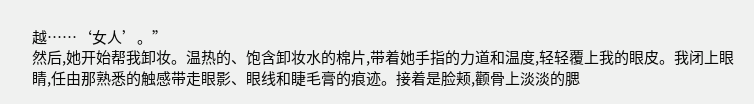越……‘女人’。”
然后,她开始帮我卸妆。温热的、饱含卸妆水的棉片,带着她手指的力道和温度,轻轻覆上我的眼皮。我闭上眼睛,任由那熟悉的触感带走眼影、眼线和睫毛膏的痕迹。接着是脸颊,颧骨上淡淡的腮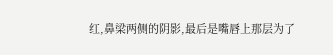红,鼻梁两侧的阴影,最后是嘴唇上那层为了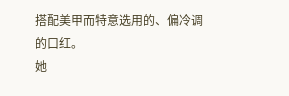搭配美甲而特意选用的、偏冷调的口红。
她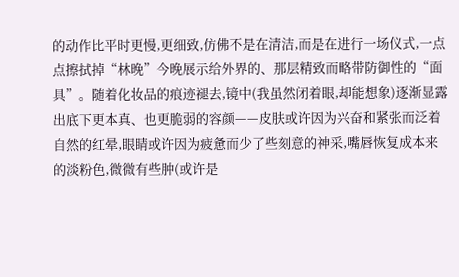的动作比平时更慢,更细致,仿佛不是在清洁,而是在进行一场仪式,一点点擦拭掉“林晚”今晚展示给外界的、那层精致而略带防御性的“面具”。随着化妆品的痕迹褪去,镜中(我虽然闭着眼,却能想象)逐渐显露出底下更本真、也更脆弱的容颜——皮肤或许因为兴奋和紧张而泛着自然的红晕,眼睛或许因为疲惫而少了些刻意的神采,嘴唇恢复成本来的淡粉色,微微有些肿(或许是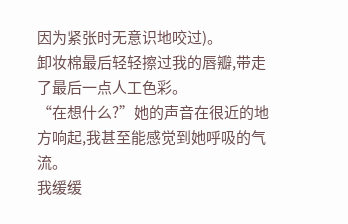因为紧张时无意识地咬过)。
卸妆棉最后轻轻擦过我的唇瓣,带走了最后一点人工色彩。
“在想什么?”她的声音在很近的地方响起,我甚至能感觉到她呼吸的气流。
我缓缓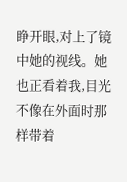睁开眼,对上了镜中她的视线。她也正看着我,目光不像在外面时那样带着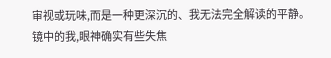审视或玩味,而是一种更深沉的、我无法完全解读的平静。
镜中的我,眼神确实有些失焦